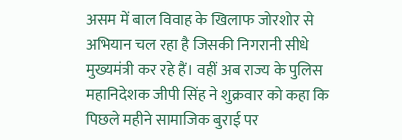असम में बाल विवाह के खिलाफ जोरशोर से अभियान चल रहा है जिसकी निगरानी सीधे मुख्यमंत्री कर रहे हैं। वहीं अब राज्य के पुलिस महानिदेशक जीपी सिंह ने शुक्रवार को कहा कि पिछले महीने सामाजिक बुराई पर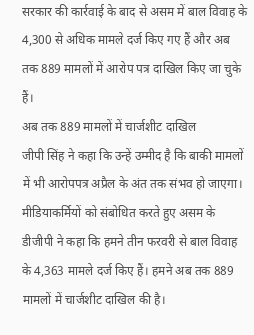सरकार की कार्रवाई के बाद से असम में बाल विवाह के 4,300 से अधिक मामले दर्ज किए गए हैं और अब तक 889 मामलों में आरोप पत्र दाखिल किए जा चुके हैं।
अब तक 889 मामलों में चार्जशीट दाखिल
जीपी सिंह ने कहा कि उन्हें उम्मीद है कि बाकी मामलों में भी आरोपपत्र अप्रैल के अंत तक संभव हो जाएगा। मीडियाकर्मियों को संबोधित करते हुए असम के डीजीपी ने कहा कि हमने तीन फरवरी से बाल विवाह के 4,363 मामले दर्ज किए हैं। हमने अब तक 889 मामलों में चार्जशीट दाखिल की है।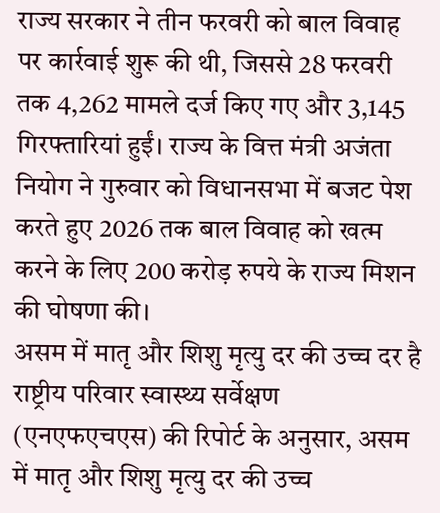राज्य सरकार ने तीन फरवरी को बाल विवाह पर कार्रवाई शुरू की थी, जिससे 28 फरवरी तक 4,262 मामले दर्ज किए गए और 3,145 गिरफ्तारियां हुईं। राज्य के वित्त मंत्री अजंता नियोग ने गुरुवार को विधानसभा में बजट पेश करते हुए 2026 तक बाल विवाह को खत्म करने के लिए 200 करोड़ रुपये के राज्य मिशन की घोषणा की।
असम में मातृ और शिशु मृत्यु दर की उच्च दर है
राष्ट्रीय परिवार स्वास्थ्य सर्वेक्षण (एनएफएचएस) की रिपोर्ट के अनुसार, असम में मातृ और शिशु मृत्यु दर की उच्च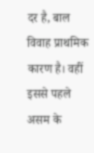दर है, बाल विवाह प्राथमिक कारण है। वहीं इससे पहले असम के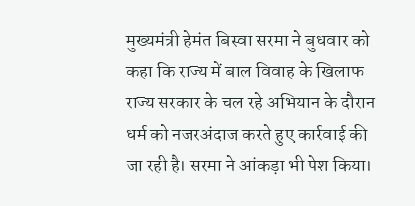मुख्यमंत्री हेमंत बिस्वा सरमा ने बुधवार को कहा कि राज्य में बाल विवाह के खिलाफ राज्य सरकार के चल रहे अभियान के दौरान धर्म को नजरअंदाज करते हुए कार्रवाई की जा रही है। सरमा ने आंकड़ा भी पेश किया।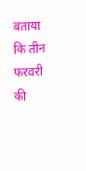बताया कि तीन फरवरी की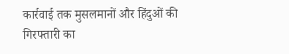कार्रवाई तक मुसलमानों और हिंदुओं की गिरफ्तारी का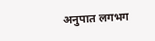अनुपात लगभग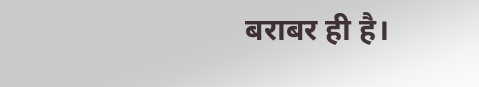बराबर ही है।